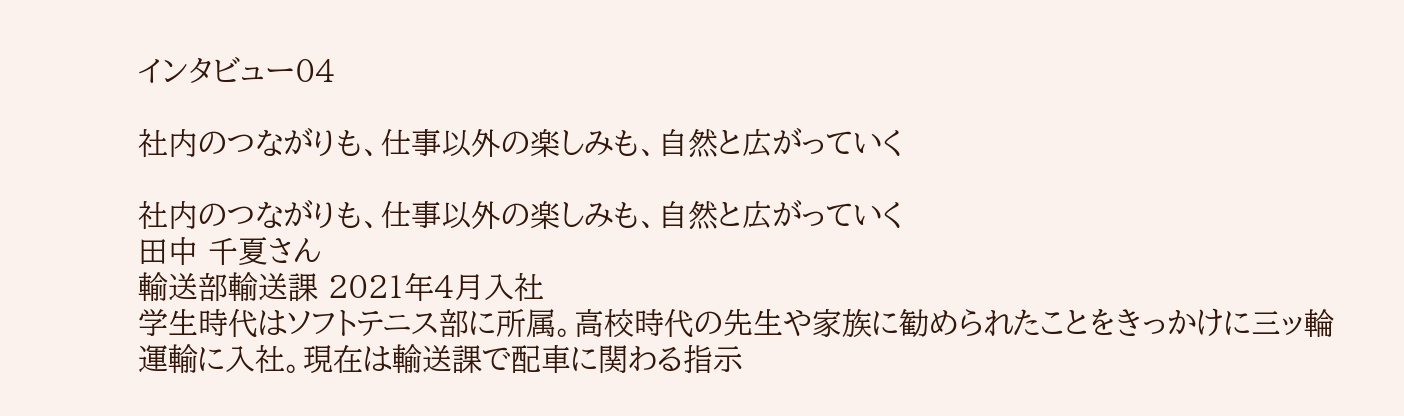インタビュー04

社内のつながりも、仕事以外の楽しみも、自然と広がっていく

社内のつながりも、仕事以外の楽しみも、自然と広がっていく
田中 千夏さん
輸送部輸送課 2021年4月入社
学生時代はソフトテニス部に所属。高校時代の先生や家族に勧められたことをきっかけに三ッ輪運輸に入社。現在は輸送課で配車に関わる指示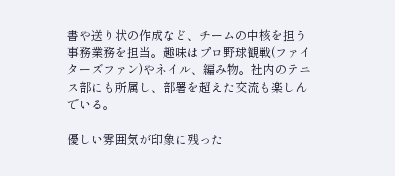書や送り状の作成など、チームの中核を担う事務業務を担当。趣味はプロ野球観戦(ファイターズファン)やネイル、編み物。社内のテニス部にも所属し、部署を超えた交流も楽しんでいる。

優しい雰囲気が印象に残った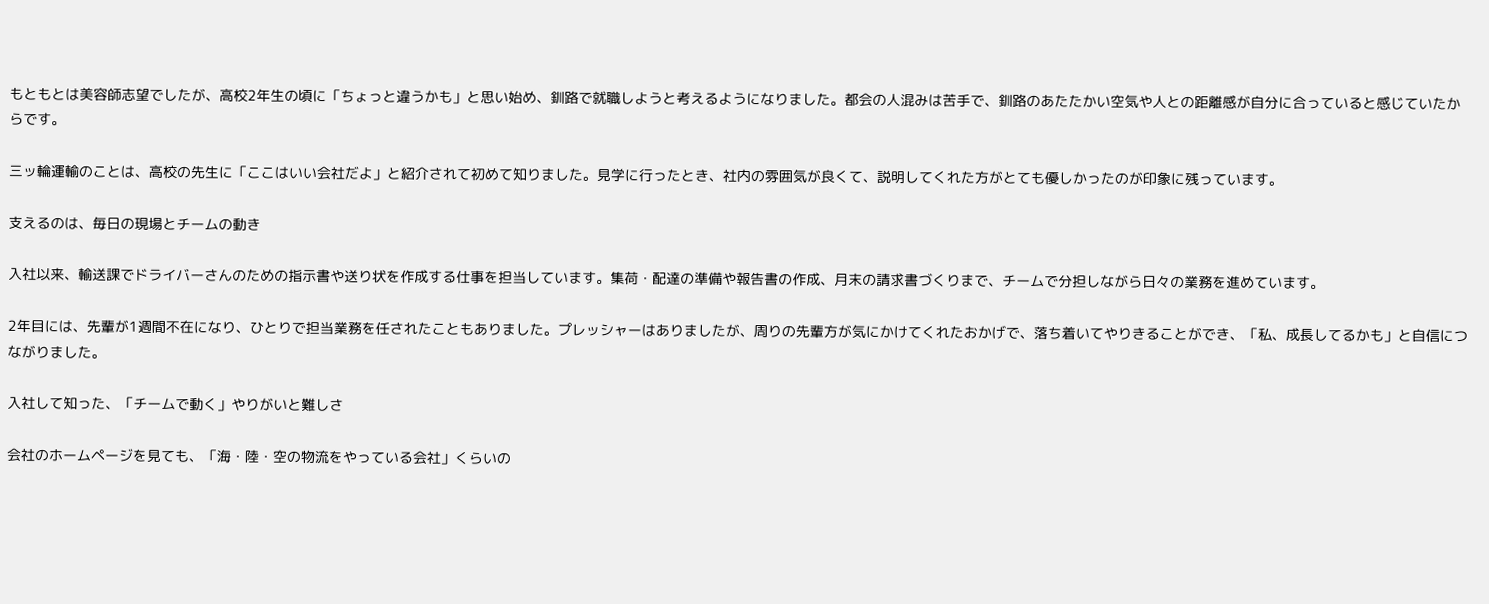もともとは美容師志望でしたが、高校2年生の頃に「ちょっと違うかも」と思い始め、釧路で就職しようと考えるようになりました。都会の人混みは苦手で、釧路のあたたかい空気や人との距離感が自分に合っていると感じていたからです。

三ッ輪運輸のことは、高校の先生に「ここはいい会社だよ」と紹介されて初めて知りました。見学に行ったとき、社内の雰囲気が良くて、説明してくれた方がとても優しかったのが印象に残っています。

支えるのは、毎日の現場とチームの動き

入社以来、輸送課でドライバーさんのための指示書や送り状を作成する仕事を担当しています。集荷・配達の準備や報告書の作成、月末の請求書づくりまで、チームで分担しながら日々の業務を進めています。

2年目には、先輩が1週間不在になり、ひとりで担当業務を任されたこともありました。プレッシャーはありましたが、周りの先輩方が気にかけてくれたおかげで、落ち着いてやりきることができ、「私、成長してるかも」と自信につながりました。

入社して知った、「チームで動く」やりがいと難しさ

会社のホームページを見ても、「海・陸・空の物流をやっている会社」くらいの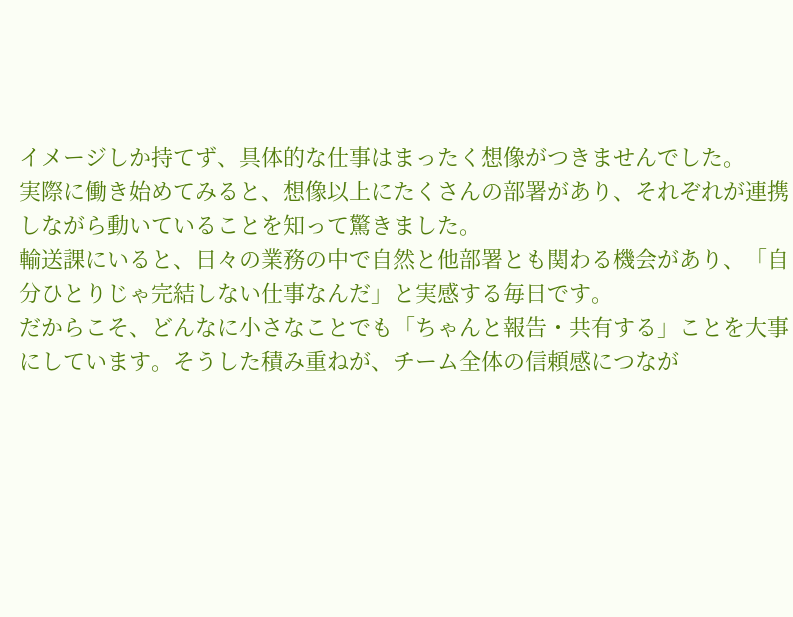イメージしか持てず、具体的な仕事はまったく想像がつきませんでした。
実際に働き始めてみると、想像以上にたくさんの部署があり、それぞれが連携しながら動いていることを知って驚きました。
輸送課にいると、日々の業務の中で自然と他部署とも関わる機会があり、「自分ひとりじゃ完結しない仕事なんだ」と実感する毎日です。
だからこそ、どんなに小さなことでも「ちゃんと報告・共有する」ことを大事にしています。そうした積み重ねが、チーム全体の信頼感につなが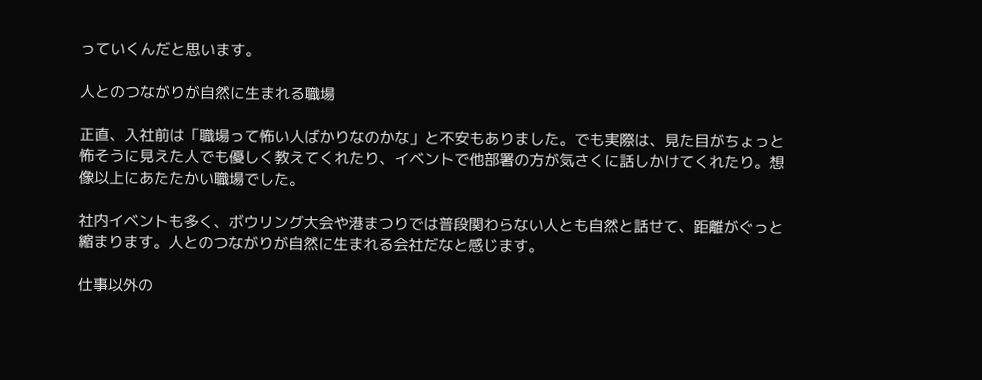っていくんだと思います。

人とのつながりが自然に生まれる職場

正直、入社前は「職場って怖い人ばかりなのかな」と不安もありました。でも実際は、見た目がちょっと怖そうに見えた人でも優しく教えてくれたり、イベントで他部署の方が気さくに話しかけてくれたり。想像以上にあたたかい職場でした。

社内イベントも多く、ボウリング大会や港まつりでは普段関わらない人とも自然と話せて、距離がぐっと縮まります。人とのつながりが自然に生まれる会社だなと感じます。

仕事以外の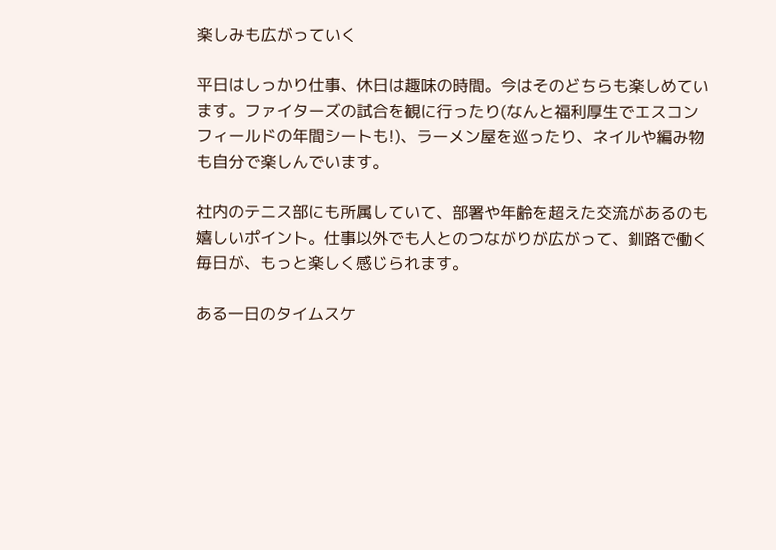楽しみも広がっていく

平日はしっかり仕事、休日は趣味の時間。今はそのどちらも楽しめています。ファイターズの試合を観に行ったり(なんと福利厚生でエスコンフィールドの年間シートも!)、ラーメン屋を巡ったり、ネイルや編み物も自分で楽しんでいます。

社内のテニス部にも所属していて、部署や年齢を超えた交流があるのも嬉しいポイント。仕事以外でも人とのつながりが広がって、釧路で働く毎日が、もっと楽しく感じられます。

ある一日のタイムスケ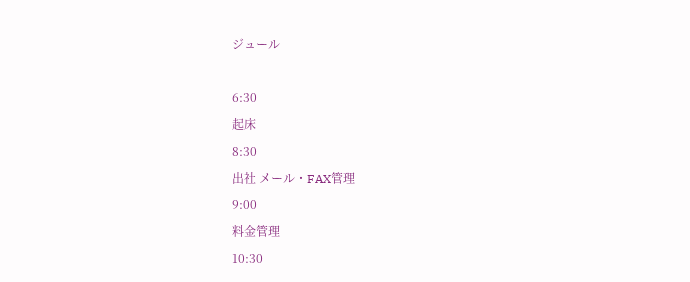ジュール

6:30
起床
8:30
出社 メール・FAX管理
9:00
料金管理
10:30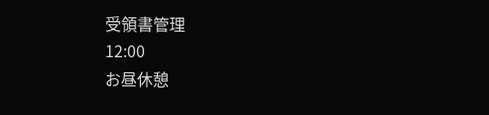受領書管理
12:00
お昼休憩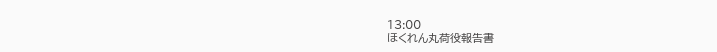13:00
ほくれん丸荷役報告書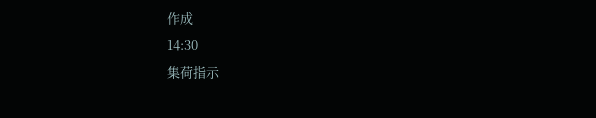作成
14:30
集荷指示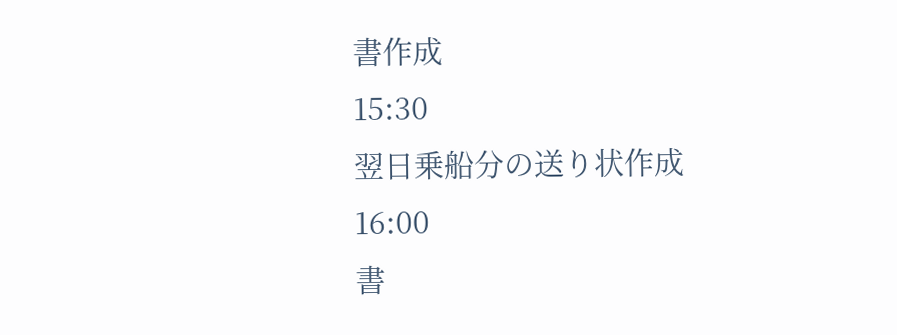書作成
15:30
翌日乗船分の送り状作成
16:00
書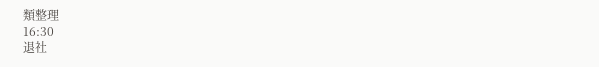類整理
16:30
退社